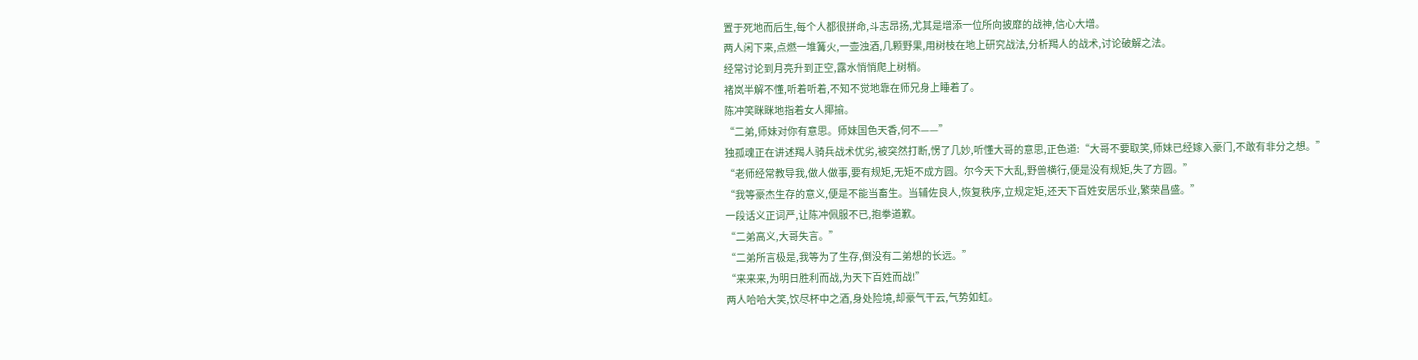置于死地而后生,每个人都很拼命,斗志昂扬,尤其是增添一位所向披靡的战神,信心大增。
两人闲下来,点燃一堆篝火,一壶浊酒,几颗野果,用树枝在地上研究战法,分析羯人的战术,讨论破解之法。
经常讨论到月亮升到正空,露水悄悄爬上树梢。
褚岚半解不懂,听着听着,不知不觉地靠在师兄身上睡着了。
陈冲笑眯眯地指着女人揶揄。
“二弟,师妹对你有意思。师妹国色天香,何不——”
独孤魂正在讲述羯人骑兵战术优劣,被突然打断,愣了几妙,听懂大哥的意思,正色道:“大哥不要取笑,师妹已经嫁入豪门,不敢有非分之想。”
“老师经常教导我,做人做事,要有规矩,无矩不成方圆。尔今天下大乱,野兽横行,便是没有规矩,失了方圆。”
“我等豪杰生存的意义,便是不能当畜生。当辅佐良人,恢复秩序,立规定矩,还天下百姓安居乐业,繁荣昌盛。”
一段话义正词严,让陈冲佩服不已,抱拳道歉。
“二弟高义,大哥失言。”
“二弟所言极是,我等为了生存,倒没有二弟想的长远。”
“来来来,为明日胜利而战,为天下百姓而战!”
两人哈哈大笑,饮尽杯中之酒,身处险境,却豪气干云,气势如虹。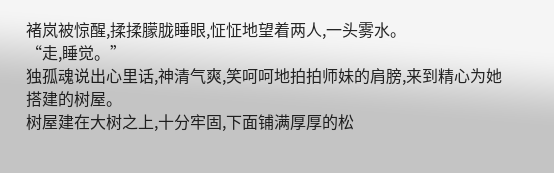褚岚被惊醒,揉揉朦胧睡眼,怔怔地望着两人,一头雾水。
“走,睡觉。”
独孤魂说出心里话,神清气爽,笑呵呵地拍拍师妹的肩膀,来到精心为她搭建的树屋。
树屋建在大树之上,十分牢固,下面铺满厚厚的松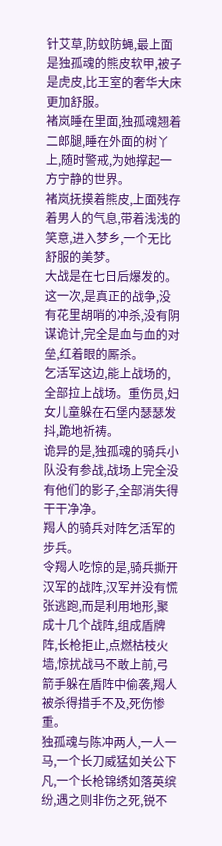针艾草,防蚊防蝇,最上面是独孤魂的熊皮软甲,被子是虎皮,比王室的奢华大床更加舒服。
褚岚睡在里面,独孤魂翘着二郎腿,睡在外面的树丫上,随时警戒,为她撑起一方宁静的世界。
褚岚抚摸着熊皮,上面残存着男人的气息,带着浅浅的笑意,进入梦乡,一个无比舒服的美梦。
大战是在七日后爆发的。
这一次,是真正的战争,没有花里胡哨的冲杀,没有阴谋诡计,完全是血与血的对垒,红着眼的厮杀。
乞活军这边,能上战场的,全部拉上战场。重伤员,妇女儿童躲在石堡内瑟瑟发抖,跪地祈祷。
诡异的是,独孤魂的骑兵小队没有参战,战场上完全没有他们的影子,全部消失得干干净净。
羯人的骑兵对阵乞活军的步兵。
令羯人吃惊的是,骑兵撕开汉军的战阵,汉军并没有慌张逃跑,而是利用地形,聚成十几个战阵,组成盾牌阵,长枪拒止,点燃枯枝火墙,惊扰战马不敢上前,弓箭手躲在盾阵中偷袭,羯人被杀得措手不及,死伤惨重。
独孤魂与陈冲两人,一人一马,一个长刀威猛如关公下凡,一个长枪锦绣如落英缤纷,遇之则非伤之死,锐不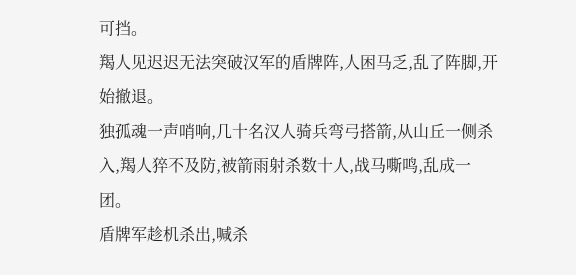可挡。
羯人见迟迟无法突破汉军的盾牌阵,人困马乏,乱了阵脚,开始撤退。
独孤魂一声哨响,几十名汉人骑兵弯弓搭箭,从山丘一侧杀入,羯人猝不及防,被箭雨射杀数十人,战马嘶鸣,乱成一团。
盾牌军趁机杀出,喊杀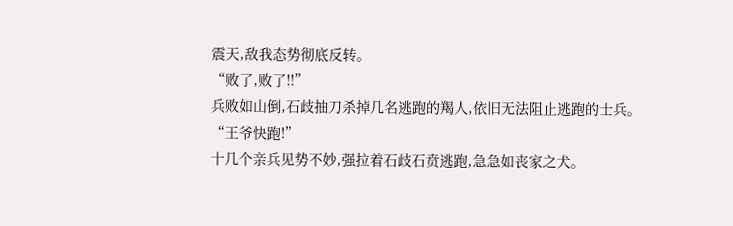震天,敌我态势彻底反转。
“败了,败了!!”
兵败如山倒,石歧抽刀杀掉几名逃跑的羯人,依旧无法阻止逃跑的士兵。
“王爷快跑!”
十几个亲兵见势不妙,强拉着石歧石贲逃跑,急急如丧家之犬。